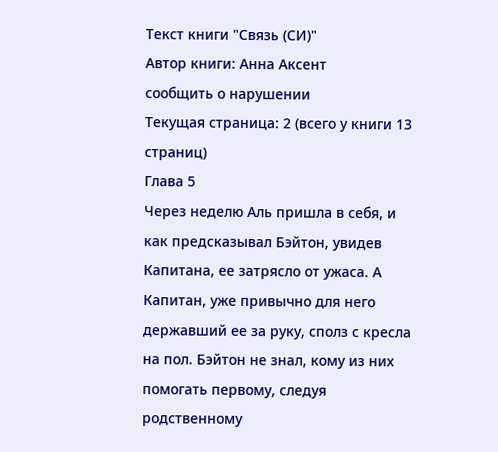Текст книги "Связь (СИ)"
Автор книги: Анна Аксент
сообщить о нарушении
Текущая страница: 2 (всего у книги 13 страниц)
Глава 5
Через неделю Аль пришла в себя, и как предсказывал Бэйтон, увидев Капитана, ее затрясло от ужаса. А Капитан, уже привычно для него державший ее за руку, сполз с кресла на пол. Бэйтон не знал, кому из них помогать первому, следуя родственному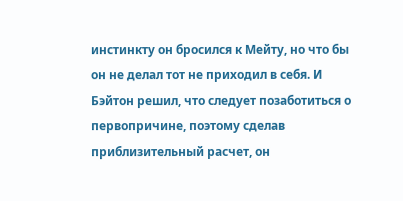инстинкту он бросился к Мейту, но что бы он не делал тот не приходил в себя. И Бэйтон решил, что следует позаботиться о первопричине, поэтому сделав приблизительный расчет, он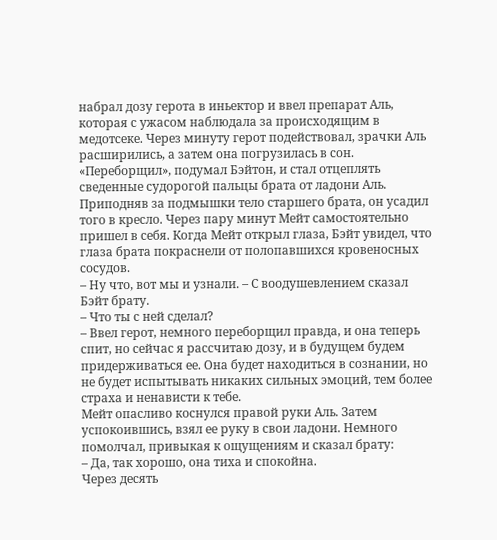набрал дозу герота в иньектор и ввел препарат Аль, которая с ужасом наблюдала за происходящим в медотсеке. Через минуту герот подействовал, зрачки Аль расширились, а затем она погрузилась в сон. «Переборщил», подумал Бэйтон, и стал отцеплять сведенные судорогой пальцы брата от ладони Аль. Приподняв за подмышки тело старшего брата, он усадил того в кресло. Через пару минут Мейт самостоятельно пришел в себя. Когда Мейт открыл глаза, Бэйт увидел, что глаза брата покраснели от полопавшихся кровеносных сосудов.
– Ну что, вот мы и узнали. – С воодушевлением сказал Бэйт брату.
– Что ты с ней сделал?
– Ввел герот, немного переборщил правда, и она теперь спит, но сейчас я рассчитаю дозу, и в будущем будем придерживаться ее. Она будет находиться в сознании, но не будет испытывать никаких сильных эмоций, тем более страха и ненависти к тебе.
Мейт опасливо коснулся правой руки Аль. Затем успокоившись, взял ее руку в свои ладони. Немного помолчал, привыкая к ощущениям и сказал брату:
– Да, так хорошо, она тиха и спокойна.
Через десять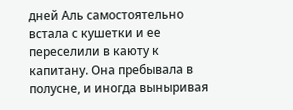дней Аль самостоятельно встала с кушетки и ее переселили в каюту к капитану. Она пребывала в полусне, и иногда выныривая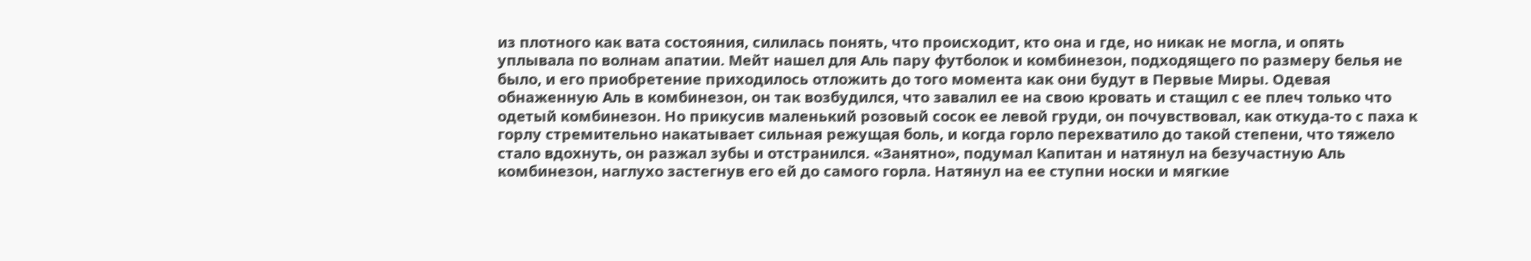из плотного как вата состояния, силилась понять, что происходит, кто она и где, но никак не могла, и опять уплывала по волнам апатии. Мейт нашел для Аль пару футболок и комбинезон, подходящего по размеру белья не было, и его приобретение приходилось отложить до того момента как они будут в Первые Миры. Одевая обнаженную Аль в комбинезон, он так возбудился, что завалил ее на свою кровать и стащил с ее плеч только что одетый комбинезон. Но прикусив маленький розовый сосок ее левой груди, он почувствовал, как откуда-то с паха к горлу стремительно накатывает сильная режущая боль, и когда горло перехватило до такой степени, что тяжело стало вдохнуть, он разжал зубы и отстранился. «Занятно», подумал Капитан и натянул на безучастную Аль комбинезон, наглухо застегнув его ей до самого горла. Натянул на ее ступни носки и мягкие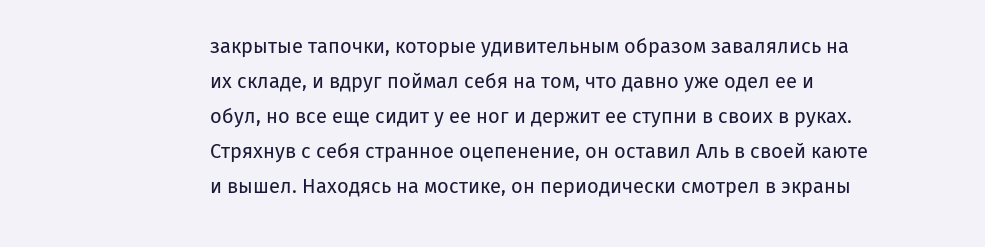закрытые тапочки, которые удивительным образом завалялись на их складе, и вдруг поймал себя на том, что давно уже одел ее и обул, но все еще сидит у ее ног и держит ее ступни в своих в руках. Стряхнув с себя странное оцепенение, он оставил Аль в своей каюте и вышел. Находясь на мостике, он периодически смотрел в экраны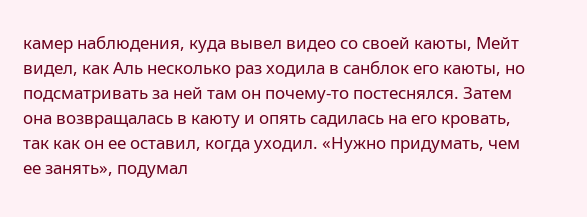камер наблюдения, куда вывел видео со своей каюты, Мейт видел, как Аль несколько раз ходила в санблок его каюты, но подсматривать за ней там он почему-то постеснялся. Затем она возвращалась в каюту и опять садилась на его кровать, так как он ее оставил, когда уходил. «Нужно придумать, чем ее занять», подумал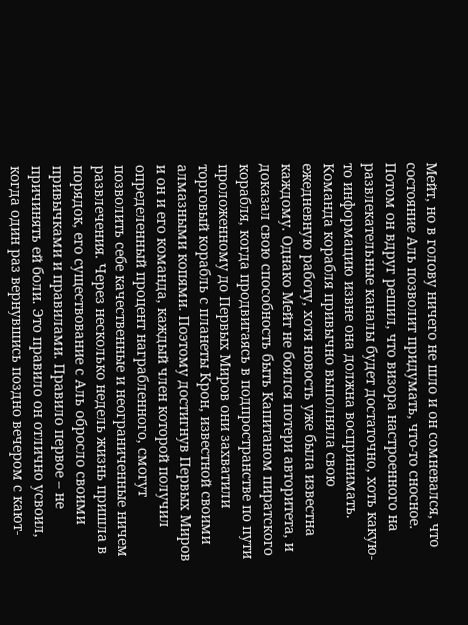Мейт, но в голову ничего не шло и он сомневался, что состояние Аль позволит придумать, что-то сносное. Потом он вдруг решил, что визора настроенного на развлекательные каналы будет достаточно, хоть какую-то информацию извне она должна воспринимать.
Команда корабля привычно выполняла свою ежедневную работу, хотя новость уже была известна каждому. Однако Мейт не боялся потери авторитета, и доказал свою способность быть Капитаном пиратского корабля, когда продвигаясь в подпространстве по пути проложенному до Первых Миров они захватили торговый корабль с планеты Крон, известной своими алмазными копями. Поэтому достигнув Первых Миров и он и его команда, каждый член которой получил определенный процент награбленного, смогут позволить себе качественные и неограниченные ничем развлечения. Через несколько недель жизнь пришла в порядок, его существование с Аль обросло своими привычками и правилами. Правило первое – не причинять ей боли. Это правило он отлично усвоил, когда один раз вернувшись поздно вечером с кают-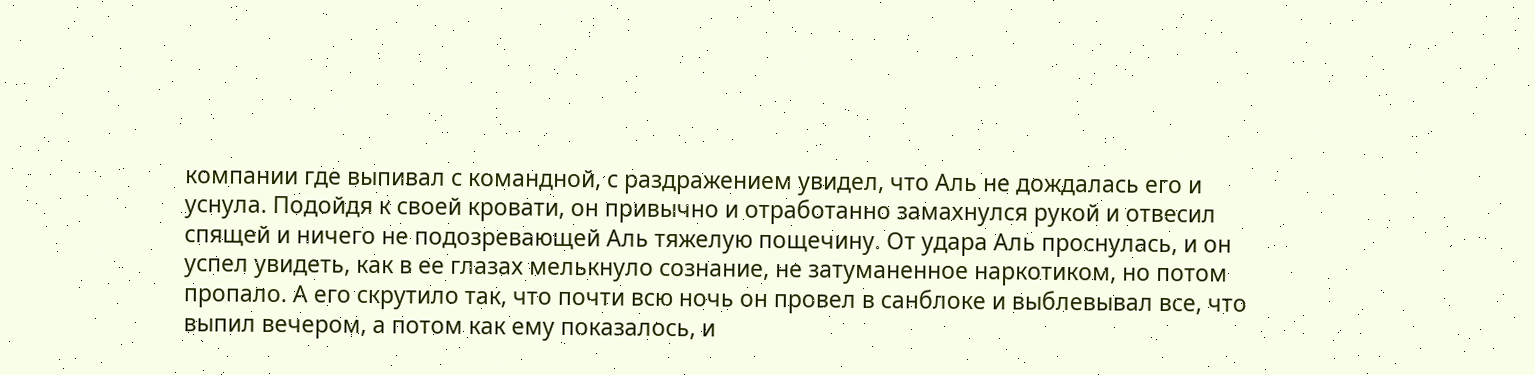компании где выпивал с командной, с раздражением увидел, что Аль не дождалась его и уснула. Подойдя к своей кровати, он привычно и отработанно замахнулся рукой и отвесил спящей и ничего не подозревающей Аль тяжелую пощечину. От удара Аль проснулась, и он успел увидеть, как в ее глазах мелькнуло сознание, не затуманенное наркотиком, но потом пропало. А его скрутило так, что почти всю ночь он провел в санблоке и выблевывал все, что выпил вечером, а потом как ему показалось, и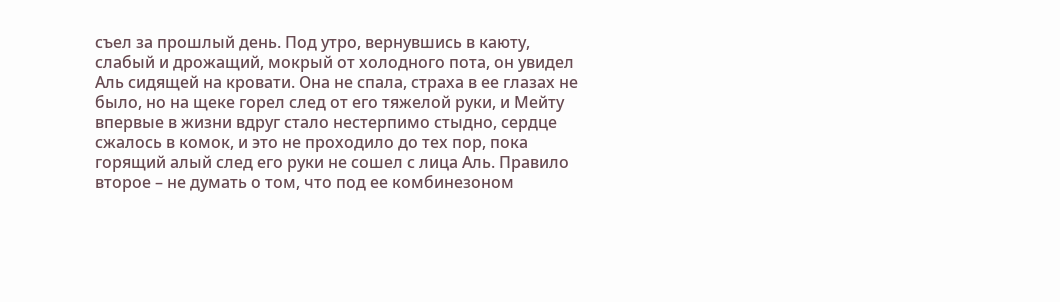съел за прошлый день. Под утро, вернувшись в каюту, слабый и дрожащий, мокрый от холодного пота, он увидел Аль сидящей на кровати. Она не спала, страха в ее глазах не было, но на щеке горел след от его тяжелой руки, и Мейту впервые в жизни вдруг стало нестерпимо стыдно, сердце сжалось в комок, и это не проходило до тех пор, пока горящий алый след его руки не сошел с лица Аль. Правило второе – не думать о том, что под ее комбинезоном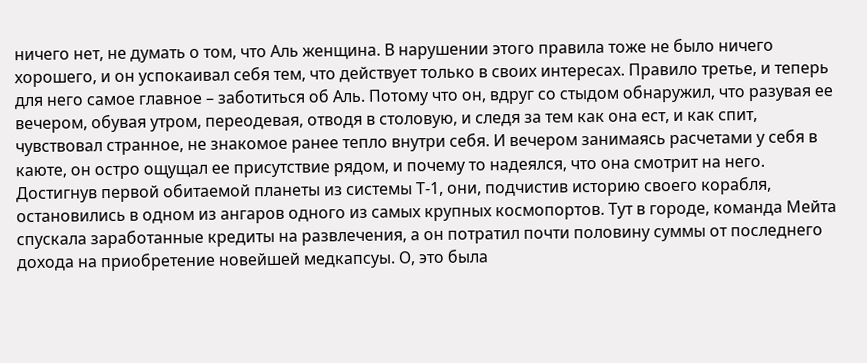ничего нет, не думать о том, что Аль женщина. В нарушении этого правила тоже не было ничего хорошего, и он успокаивал себя тем, что действует только в своих интересах. Правило третье, и теперь для него самое главное – заботиться об Аль. Потому что он, вдруг со стыдом обнаружил, что разувая ее вечером, обувая утром, переодевая, отводя в столовую, и следя за тем как она ест, и как спит, чувствовал странное, не знакомое ранее тепло внутри себя. И вечером занимаясь расчетами у себя в каюте, он остро ощущал ее присутствие рядом, и почему то надеялся, что она смотрит на него.
Достигнув первой обитаемой планеты из системы Т-1, они, подчистив историю своего корабля, остановились в одном из ангаров одного из самых крупных космопортов. Тут в городе, команда Мейта спускала заработанные кредиты на развлечения, а он потратил почти половину суммы от последнего дохода на приобретение новейшей медкапсуы. О, это была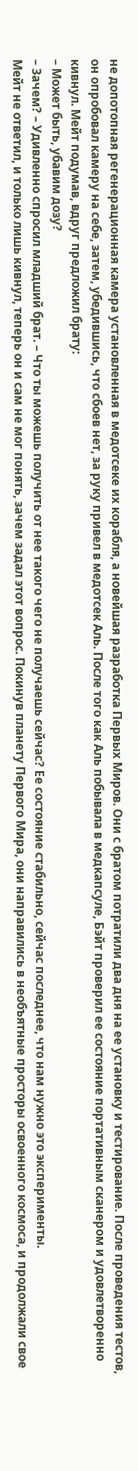не допотопная регенерационная камера установленная в медотсеке их корабля, а новейшая разработка Первых Миров. Они с братом потратили два дня на ее установку и тестирование. После проведения тестов, он опробовал камеру на себе, затем, убедившись, что сбоев нет, за руку привел в медотсек Аль. После того как Аль побывала в медкапсуле, Бэйт проверил ее состояние портативным сканером и удовлетворенно кивнул. Мейт подумав, вдруг предложил брату:
– Может быть, убавим дозу?
– Зачем? – Удивленно спросил младший брат. – Что ты можешь получить от нее такого чего не получаешь сейчас? Ее состояние стабильно, сейчас последнее, что нам нужно это эксперименты.
Мейт не ответил, и только лишь кивнул, теперь он и сам не мог понять, зачем задал этот вопрос. Покинув планету Первого Мира, они направились в необъятные просторы освоенного космоса, и продолжали свое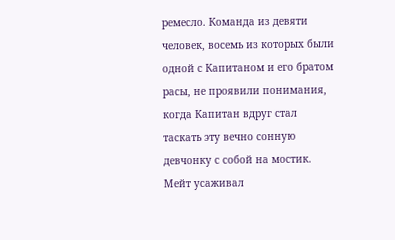ремесло. Команда из девяти человек, восемь из которых были одной с Капитаном и его братом расы, не проявили понимания, когда Капитан вдруг стал таскать эту вечно сонную девчонку с собой на мостик. Мейт усаживал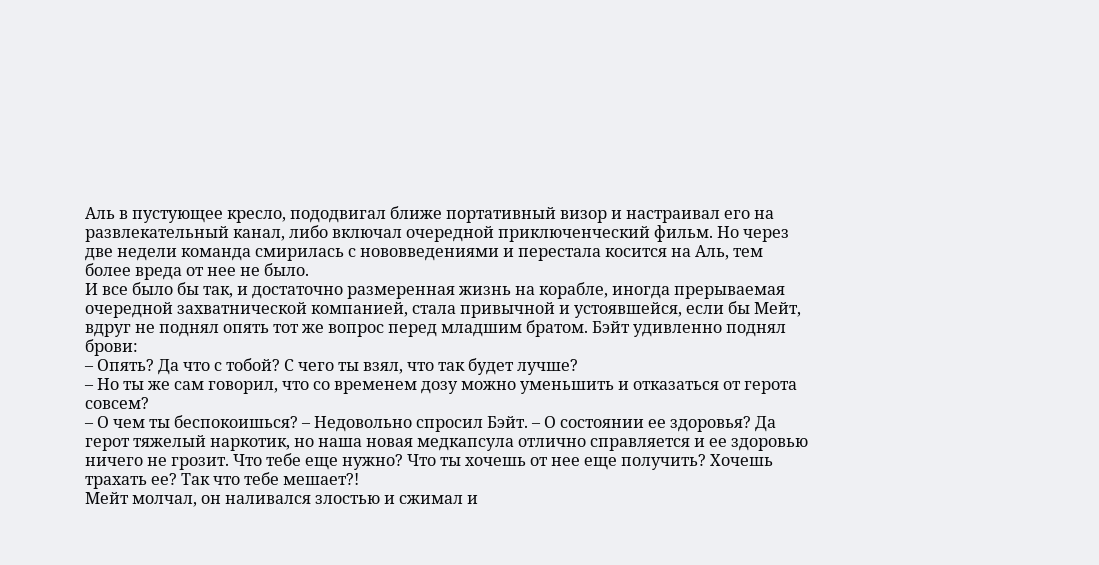Аль в пустующее кресло, пододвигал ближе портативный визор и настраивал его на развлекательный канал, либо включал очередной приключенческий фильм. Но через две недели команда смирилась с нововведениями и перестала косится на Аль, тем более вреда от нее не было.
И все было бы так, и достаточно размеренная жизнь на корабле, иногда прерываемая очередной захватнической компанией, стала привычной и устоявшейся, если бы Мейт, вдруг не поднял опять тот же вопрос перед младшим братом. Бэйт удивленно поднял брови:
– Опять? Да что с тобой? С чего ты взял, что так будет лучше?
– Но ты же сам говорил, что со временем дозу можно уменьшить и отказаться от герота совсем?
– О чем ты беспокоишься? – Недовольно спросил Бэйт. – О состоянии ее здоровья? Да герот тяжелый наркотик, но наша новая медкапсула отлично справляется и ее здоровью ничего не грозит. Что тебе еще нужно? Что ты хочешь от нее еще получить? Хочешь трахать ее? Так что тебе мешает?!
Мейт молчал, он наливался злостью и сжимал и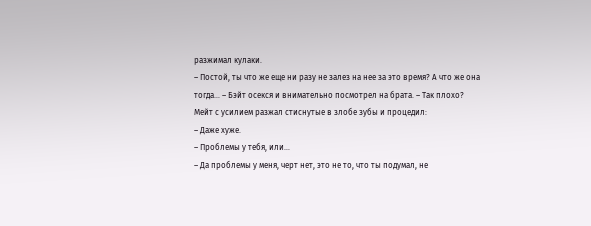разжимал кулаки.
– Постой, ты что же еще ни разу не залез на нее за это время? А что же она тогда… – Бэйт осекся и внимательно посмотрел на брата. – Так плохо?
Мейт с усилием разжал стиснутые в злобе зубы и процедил:
– Даже хуже.
– Проблемы у тебя, или…
– Да проблемы у меня, черт нет, это не то, что ты подумал, не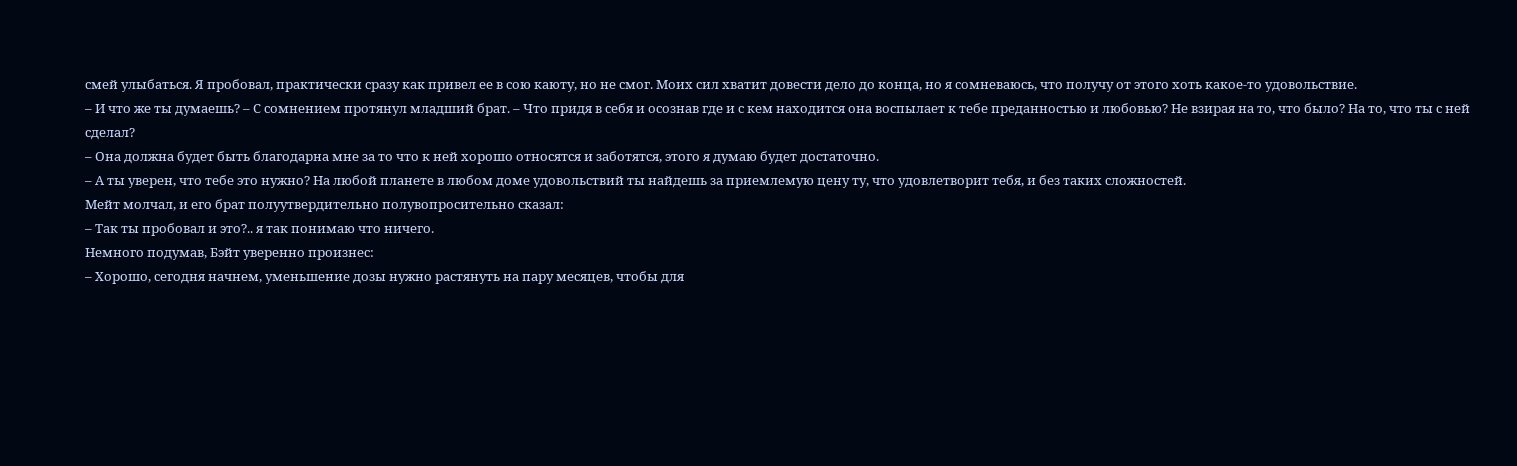смей улыбаться. Я пробовал, практически сразу как привел ее в сою каюту, но не смог. Моих сил хватит довести дело до конца, но я сомневаюсь, что получу от этого хоть какое-то удовольствие.
– И что же ты думаешь? – С сомнением протянул младший брат. – Что придя в себя и осознав где и с кем находится она воспылает к тебе преданностью и любовью? Не взирая на то, что было? На то, что ты с ней сделал?
– Она должна будет быть благодарна мне за то что к ней хорошо относятся и заботятся, этого я думаю будет достаточно.
– А ты уверен, что тебе это нужно? На любой планете в любом доме удовольствий ты найдешь за приемлемую цену ту, что удовлетворит тебя, и без таких сложностей.
Мейт молчал, и его брат полуутвердительно полувопросительно сказал:
– Так ты пробовал и это?.. я так понимаю что ничего.
Немного подумав, Бэйт уверенно произнес:
– Хорошо, сегодня начнем, уменьшение дозы нужно растянуть на пару месяцев, чтобы для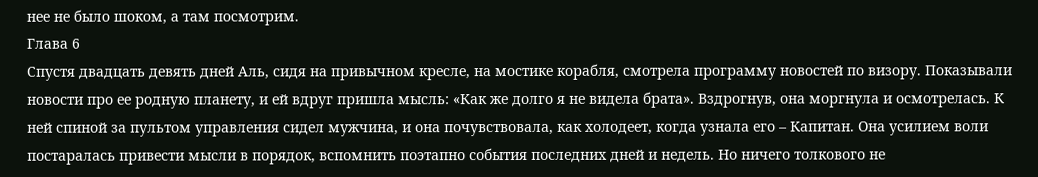нее не было шоком, а там посмотрим.
Глава 6
Спустя двадцать девять дней Аль, сидя на привычном кресле, на мостике корабля, смотрела программу новостей по визору. Показывали новости про ее родную планету, и ей вдруг пришла мысль: «Как же долго я не видела брата». Вздрогнув, она моргнула и осмотрелась. К ней спиной за пультом управления сидел мужчина, и она почувствовала, как холодеет, когда узнала его – Капитан. Она усилием воли постаралась привести мысли в порядок, вспомнить поэтапно события последних дней и недель. Но ничего толкового не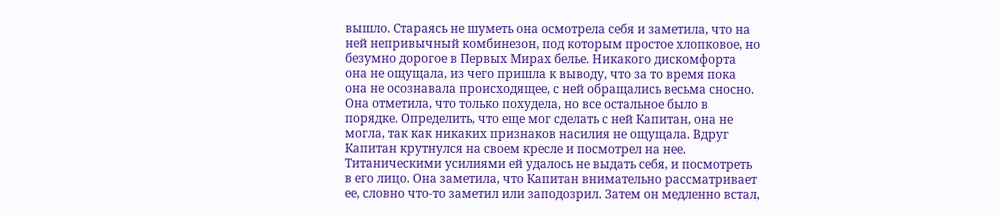вышло. Стараясь не шуметь она осмотрела себя и заметила, что на ней непривычный комбинезон, под которым простое хлопковое, но безумно дорогое в Первых Мирах белье. Никакого дискомфорта она не ощущала, из чего пришла к выводу, что за то время пока она не осознавала происходящее, с ней обращались весьма сносно. Она отметила, что только похудела, но все остальное было в порядке. Определить, что еще мог сделать с ней Капитан, она не могла, так как никаких признаков насилия не ощущала. Вдруг Капитан крутнулся на своем кресле и посмотрел на нее. Титаническими усилиями ей удалось не выдать себя, и посмотреть в его лицо. Она заметила, что Капитан внимательно рассматривает ее, словно что-то заметил или заподозрил. Затем он медленно встал,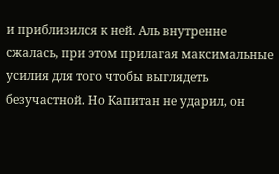и приблизился к ней. Аль внутренне сжалась, при этом прилагая максимальные усилия для того чтобы выглядеть безучастной. Но Капитан не ударил, он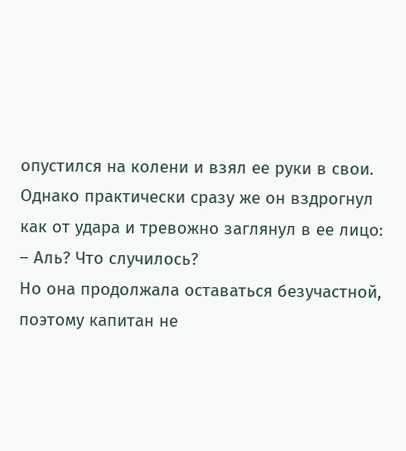опустился на колени и взял ее руки в свои. Однако практически сразу же он вздрогнул как от удара и тревожно заглянул в ее лицо:
– Аль? Что случилось?
Но она продолжала оставаться безучастной, поэтому капитан не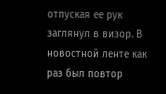отпуская ее рук заглянул в визор. В новостной ленте как раз был повтор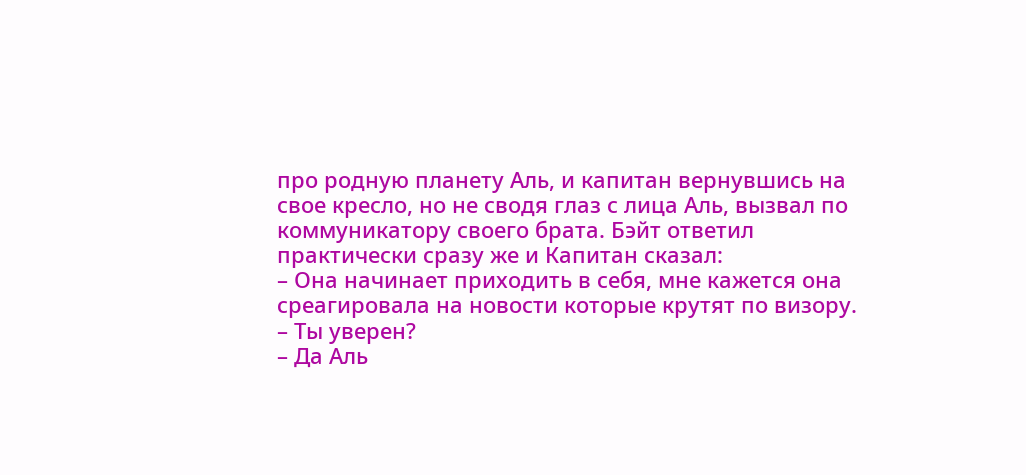про родную планету Аль, и капитан вернувшись на свое кресло, но не сводя глаз с лица Аль, вызвал по коммуникатору своего брата. Бэйт ответил практически сразу же и Капитан сказал:
– Она начинает приходить в себя, мне кажется она среагировала на новости которые крутят по визору.
– Ты уверен?
– Да Аль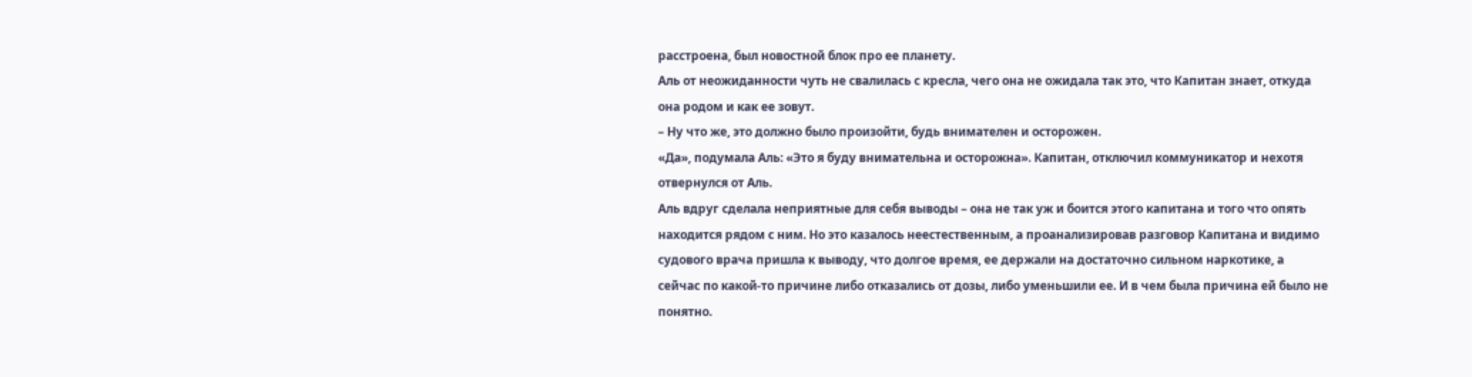расстроена, был новостной блок про ее планету.
Аль от неожиданности чуть не свалилась с кресла, чего она не ожидала так это, что Капитан знает, откуда она родом и как ее зовут.
– Ну что же, это должно было произойти, будь внимателен и осторожен.
«Да», подумала Аль: «Это я буду внимательна и осторожна». Капитан, отключил коммуникатор и нехотя отвернулся от Аль.
Аль вдруг сделала неприятные для себя выводы – она не так уж и боится этого капитана и того что опять находится рядом с ним. Но это казалось неестественным, а проанализировав разговор Капитана и видимо судового врача пришла к выводу, что долгое время, ее держали на достаточно сильном наркотике, а сейчас по какой-то причине либо отказались от дозы, либо уменьшили ее. И в чем была причина ей было не понятно.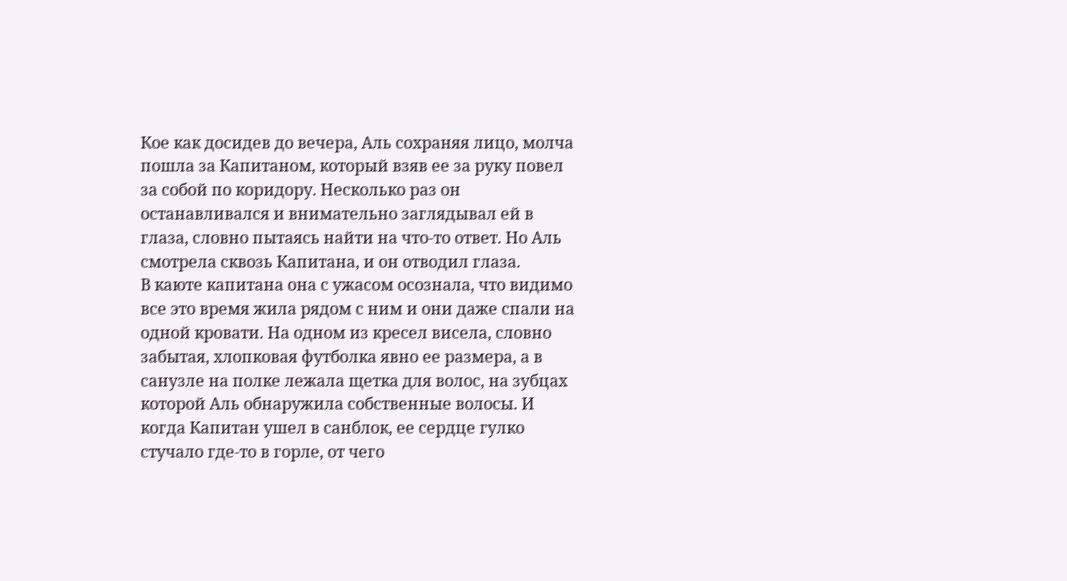Кое как досидев до вечера, Аль сохраняя лицо, молча пошла за Капитаном, который взяв ее за руку повел за собой по коридору. Несколько раз он останавливался и внимательно заглядывал ей в глаза, словно пытаясь найти на что-то ответ. Но Аль смотрела сквозь Капитана, и он отводил глаза.
В каюте капитана она с ужасом осознала, что видимо все это время жила рядом с ним и они даже спали на одной кровати. На одном из кресел висела, словно забытая, хлопковая футболка явно ее размера, а в санузле на полке лежала щетка для волос, на зубцах которой Аль обнаружила собственные волосы. И когда Капитан ушел в санблок, ее сердце гулко стучало где-то в горле, от чего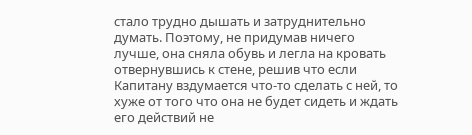стало трудно дышать и затруднительно думать. Поэтому, не придумав ничего лучше, она сняла обувь и легла на кровать отвернувшись к стене, решив что если Капитану вздумается что-то сделать с ней, то хуже от того что она не будет сидеть и ждать его действий не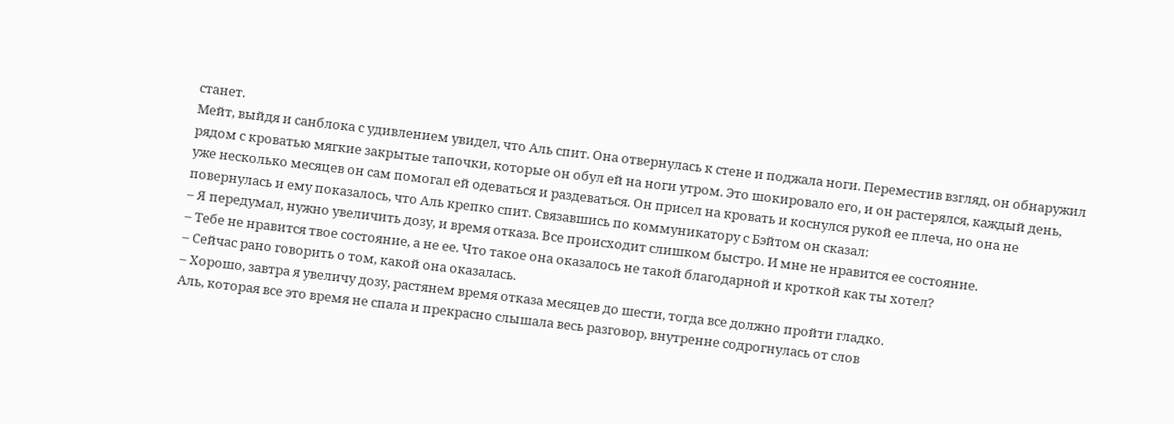станет.
Мейт, выйдя и санблока с удивлением увидел, что Аль спит. Она отвернулась к стене и поджала ноги. Переместив взгляд, он обнаружил рядом с кроватью мягкие закрытые тапочки, которые он обул ей на ноги утром. Это шокировало его, и он растерялся, каждый день, уже несколько месяцев он сам помогал ей одеваться и раздеваться. Он присел на кровать и коснулся рукой ее плеча, но она не повернулась и ему показалось, что Аль крепко спит. Связавшись по коммуникатору с Бэйтом он сказал:
– Я передумал, нужно увеличить дозу, и время отказа. Все происходит слишком быстро. И мне не нравится ее состояние.
– Тебе не нравится твое состояние, а не ее. Что такое она оказалось не такой благодарной и кроткой как ты хотел?
– Сейчас рано говорить о том, какой она оказалась.
– Хорошо, завтра я увеличу дозу, растянем время отказа месяцев до шести, тогда все должно пройти гладко.
Аль, которая все это время не спала и прекрасно слышала весь разговор, внутренне содрогнулась от слов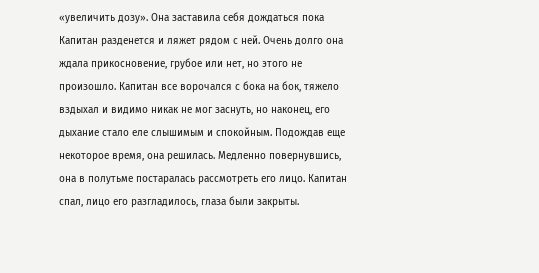«увеличить дозу». Она заставила себя дождаться пока Капитан разденется и ляжет рядом с ней. Очень долго она ждала прикосновение, грубое или нет, но этого не произошло. Капитан все ворочался с бока на бок, тяжело вздыхал и видимо никак не мог заснуть, но наконец, его дыхание стало еле слышимым и спокойным. Подождав еще некоторое время, она решилась. Медленно повернувшись, она в полутьме постаралась рассмотреть его лицо. Капитан спал, лицо его разгладилось, глаза были закрыты.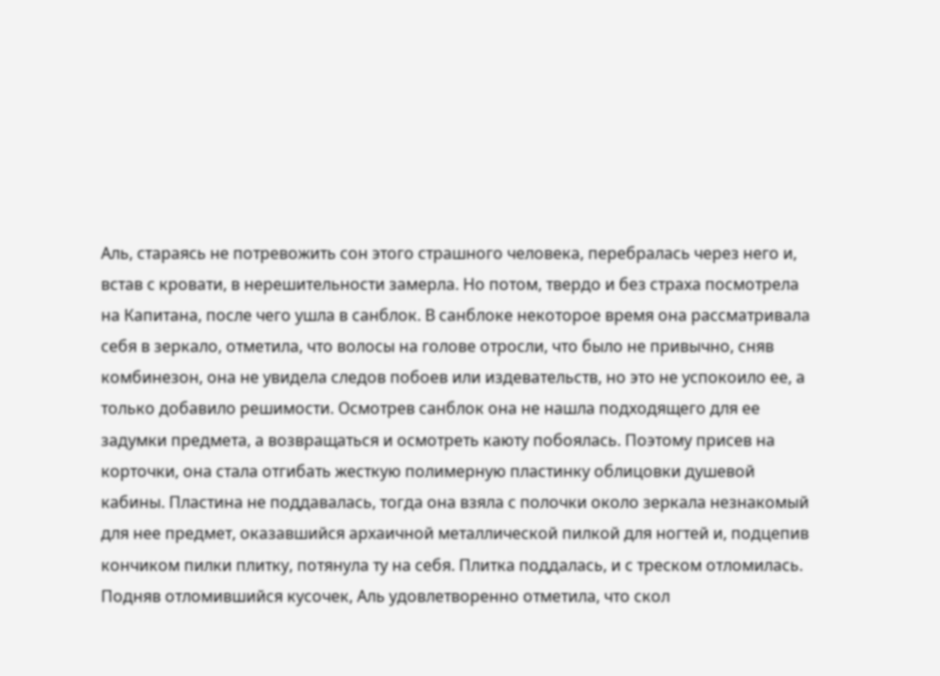Аль, стараясь не потревожить сон этого страшного человека, перебралась через него и, встав с кровати, в нерешительности замерла. Но потом, твердо и без страха посмотрела на Капитана, после чего ушла в санблок. В санблоке некоторое время она рассматривала себя в зеркало, отметила, что волосы на голове отросли, что было не привычно, сняв комбинезон, она не увидела следов побоев или издевательств, но это не успокоило ее, а только добавило решимости. Осмотрев санблок она не нашла подходящего для ее задумки предмета, а возвращаться и осмотреть каюту побоялась. Поэтому присев на корточки, она стала отгибать жесткую полимерную пластинку облицовки душевой кабины. Пластина не поддавалась, тогда она взяла с полочки около зеркала незнакомый для нее предмет, оказавшийся архаичной металлической пилкой для ногтей и, подцепив кончиком пилки плитку, потянула ту на себя. Плитка поддалась, и с треском отломилась. Подняв отломившийся кусочек, Аль удовлетворенно отметила, что скол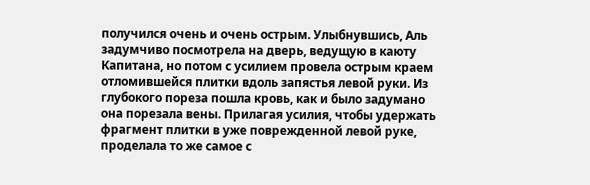получился очень и очень острым. Улыбнувшись, Аль задумчиво посмотрела на дверь, ведущую в каюту Капитана, но потом с усилием провела острым краем отломившейся плитки вдоль запястья левой руки. Из глубокого пореза пошла кровь, как и было задумано она порезала вены. Прилагая усилия, чтобы удержать фрагмент плитки в уже поврежденной левой руке, проделала то же самое с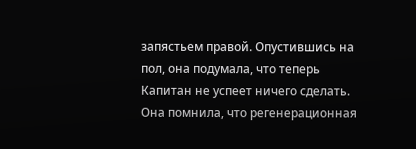запястьем правой. Опустившись на пол, она подумала, что теперь Капитан не успеет ничего сделать. Она помнила, что регенерационная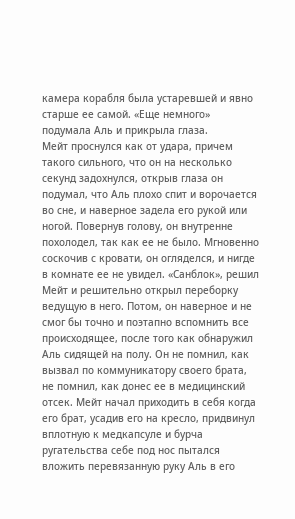камера корабля была устаревшей и явно старше ее самой. «Еще немного» подумала Аль и прикрыла глаза.
Мейт проснулся как от удара, причем такого сильного, что он на несколько секунд задохнулся, открыв глаза он подумал, что Аль плохо спит и ворочается во сне, и наверное задела его рукой или ногой. Повернув голову, он внутренне похолодел, так как ее не было. Мгновенно соскочив с кровати, он огляделся, и нигде в комнате ее не увидел. «Санблок», решил Мейт и решительно открыл переборку ведущую в него. Потом, он наверное и не смог бы точно и поэтапно вспомнить все происходящее, после того как обнаружил Аль сидящей на полу. Он не помнил, как вызвал по коммуникатору своего брата, не помнил, как донес ее в медицинский отсек. Мейт начал приходить в себя когда его брат, усадив его на кресло, придвинул вплотную к медкапсуле и бурча ругательства себе под нос пытался вложить перевязанную руку Аль в его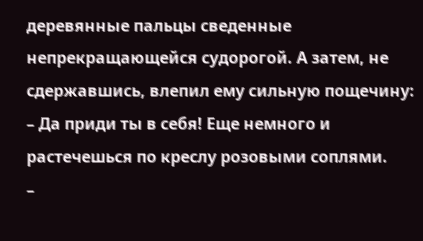деревянные пальцы сведенные непрекращающейся судорогой. А затем, не сдержавшись, влепил ему сильную пощечину:
– Да приди ты в себя! Еще немного и растечешься по креслу розовыми соплями.
–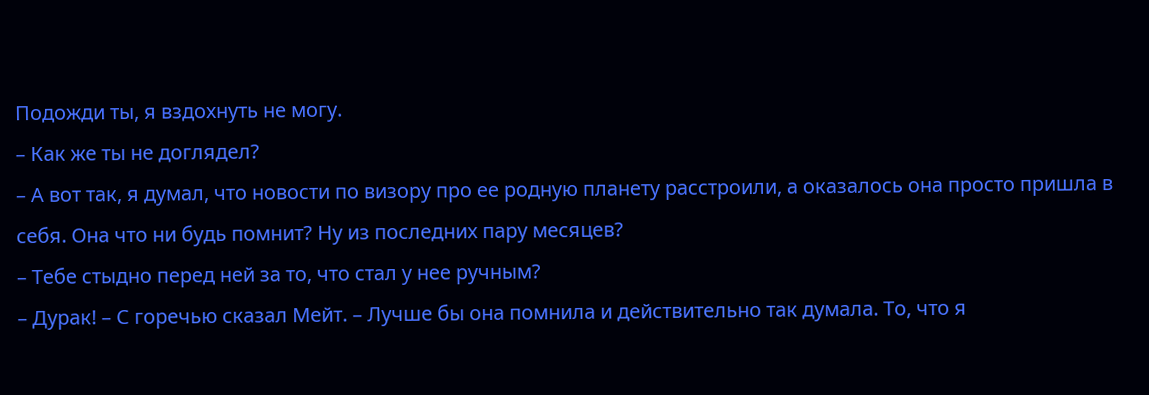Подожди ты, я вздохнуть не могу.
– Как же ты не доглядел?
– А вот так, я думал, что новости по визору про ее родную планету расстроили, а оказалось она просто пришла в себя. Она что ни будь помнит? Ну из последних пару месяцев?
– Тебе стыдно перед ней за то, что стал у нее ручным?
– Дурак! – С горечью сказал Мейт. – Лучше бы она помнила и действительно так думала. То, что я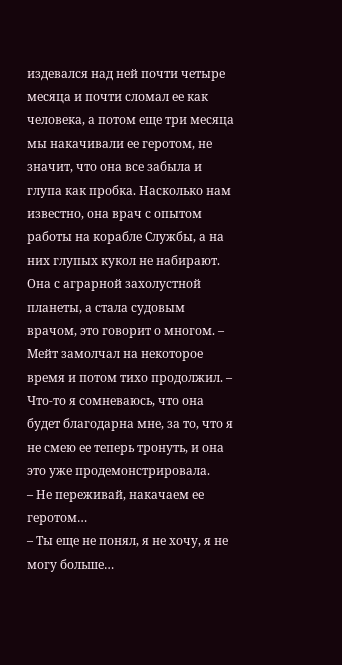издевался над ней почти четыре месяца и почти сломал ее как человека, а потом еще три месяца мы накачивали ее геротом, не значит, что она все забыла и глупа как пробка. Насколько нам известно, она врач с опытом работы на корабле Службы, а на них глупых кукол не набирают. Она с аграрной захолустной планеты, а стала судовым врачом, это говорит о многом. – Мейт замолчал на некоторое время и потом тихо продолжил. – Что-то я сомневаюсь, что она будет благодарна мне, за то, что я не смею ее теперь тронуть, и она это уже продемонстрировала.
– Не переживай, накачаем ее геротом…
– Ты еще не понял, я не хочу, я не могу больше…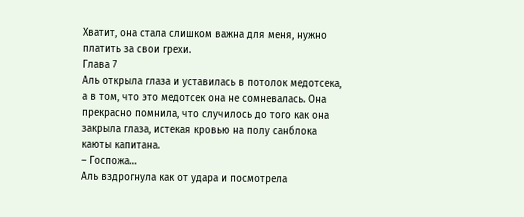Хватит, она стала слишком важна для меня, нужно платить за свои грехи.
Глава 7
Аль открыла глаза и уставилась в потолок медотсека, а в том, что это медотсек она не сомневалась. Она прекрасно помнила, что случилось до того как она закрыла глаза, истекая кровью на полу санблока каюты капитана.
– Госпожа…
Аль вздрогнула как от удара и посмотрела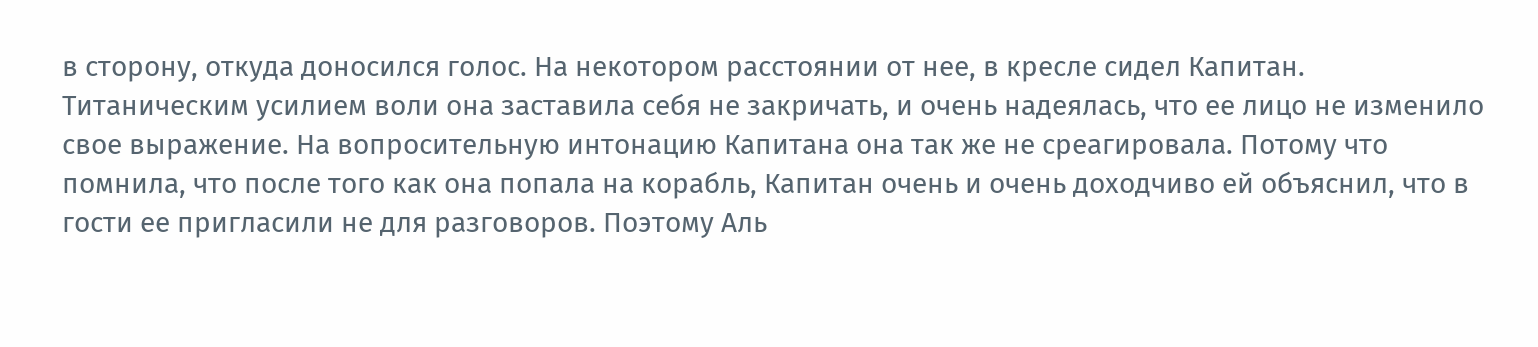в сторону, откуда доносился голос. На некотором расстоянии от нее, в кресле сидел Капитан. Титаническим усилием воли она заставила себя не закричать, и очень надеялась, что ее лицо не изменило свое выражение. На вопросительную интонацию Капитана она так же не среагировала. Потому что помнила, что после того как она попала на корабль, Капитан очень и очень доходчиво ей объяснил, что в гости ее пригласили не для разговоров. Поэтому Аль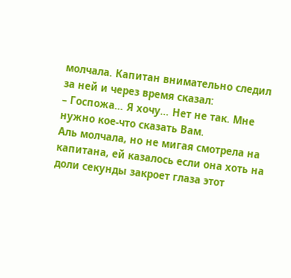молчала. Капитан внимательно следил за ней и через время сказал:
– Госпожа… Я хочу… Нет не так. Мне нужно кое-что сказать Вам.
Аль молчала, но не мигая смотрела на капитана, ей казалось если она хоть на доли секунды закроет глаза этот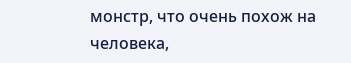монстр, что очень похож на человека,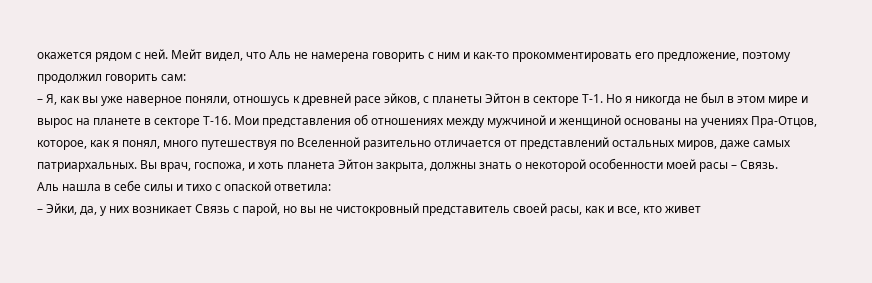окажется рядом с ней. Мейт видел, что Аль не намерена говорить с ним и как-то прокомментировать его предложение, поэтому продолжил говорить сам:
– Я, как вы уже наверное поняли, отношусь к древней расе эйков, с планеты Эйтон в секторе Т-1. Но я никогда не был в этом мире и вырос на планете в секторе Т-16. Мои представления об отношениях между мужчиной и женщиной основаны на учениях Пра-Отцов, которое, как я понял, много путешествуя по Вселенной разительно отличается от представлений остальных миров, даже самых патриархальных. Вы врач, госпожа, и хоть планета Эйтон закрыта, должны знать о некоторой особенности моей расы – Связь.
Аль нашла в себе силы и тихо с опаской ответила:
– Эйки, да, у них возникает Связь с парой, но вы не чистокровный представитель своей расы, как и все, кто живет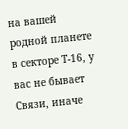на вашей родной планете в секторе Т-16, у вас не бывает Связи, иначе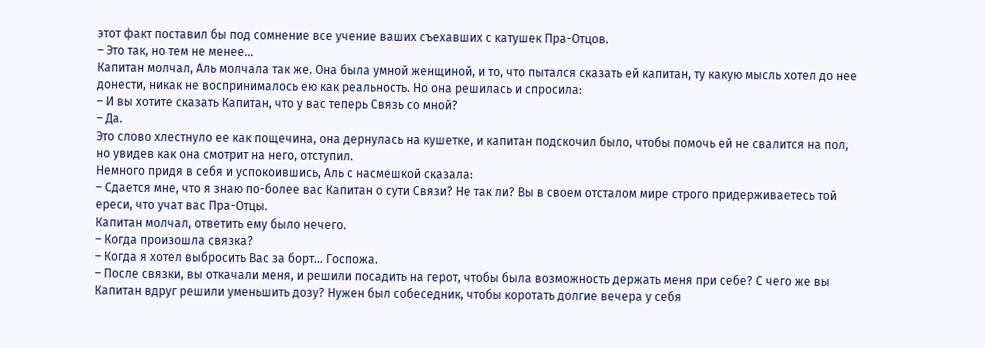этот факт поставил бы под сомнение все учение ваших съехавших с катушек Пра-Отцов.
– Это так, но тем не менее…
Капитан молчал, Аль молчала так же. Она была умной женщиной, и то, что пытался сказать ей капитан, ту какую мысль хотел до нее донести, никак не воспринималось ею как реальность. Но она решилась и спросила:
– И вы хотите сказать Капитан, что у вас теперь Связь со мной?
– Да.
Это слово хлестнуло ее как пощечина, она дернулась на кушетке, и капитан подскочил было, чтобы помочь ей не свалится на пол, но увидев как она смотрит на него, отступил.
Немного придя в себя и успокоившись, Аль с насмешкой сказала:
– Сдается мне, что я знаю по-более вас Капитан о сути Связи? Не так ли? Вы в своем отсталом мире строго придерживаетесь той ереси, что учат вас Пра-Отцы.
Капитан молчал, ответить ему было нечего.
– Когда произошла связка?
– Когда я хотел выбросить Вас за борт… Госпожа.
– После связки, вы откачали меня, и решили посадить на герот, чтобы была возможность держать меня при себе? С чего же вы Капитан вдруг решили уменьшить дозу? Нужен был собеседник, чтобы коротать долгие вечера у себя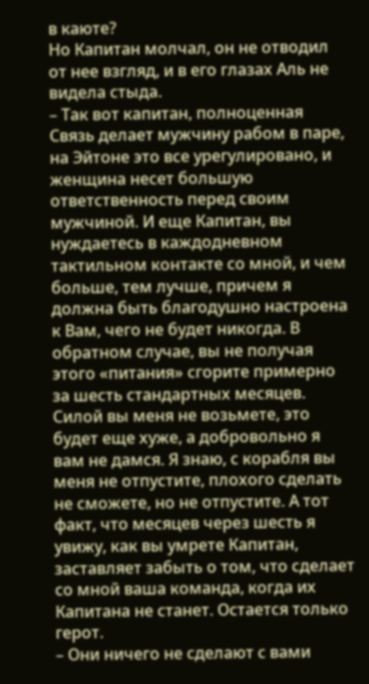в каюте?
Но Капитан молчал, он не отводил от нее взгляд, и в его глазах Аль не видела стыда.
– Так вот капитан, полноценная Связь делает мужчину рабом в паре, на Эйтоне это все урегулировано, и женщина несет большую ответственность перед своим мужчиной. И еще Капитан, вы нуждаетесь в каждодневном тактильном контакте со мной, и чем больше, тем лучше, причем я должна быть благодушно настроена к Вам, чего не будет никогда. В обратном случае, вы не получая этого «питания» сгорите примерно за шесть стандартных месяцев. Силой вы меня не возьмете, это будет еще хуже, а добровольно я вам не дамся. Я знаю, с корабля вы меня не отпустите, плохого сделать не сможете, но не отпустите. А тот факт, что месяцев через шесть я увижу, как вы умрете Капитан, заставляет забыть о том, что сделает со мной ваша команда, когда их Капитана не станет. Остается только герот.
– Они ничего не сделают с вами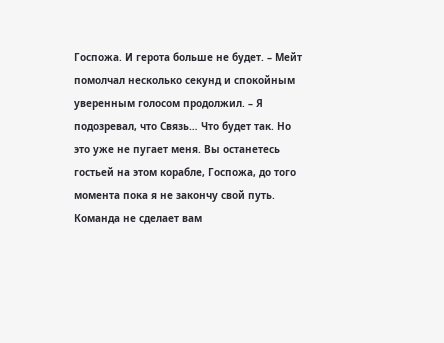Госпожа. И герота больше не будет. – Мейт помолчал несколько секунд и спокойным уверенным голосом продолжил. – Я подозревал, что Связь… Что будет так. Но это уже не пугает меня. Вы останетесь гостьей на этом корабле, Госпожа, до того момента пока я не закончу свой путь. Команда не сделает вам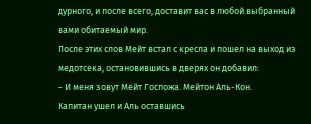дурного, и после всего, доставит вас в любой выбранный вами обитаемый мир.
После этих слов Мейт встал с кресла и пошел на выход из медотсека, остановившись в дверях он добавил:
– И меня зовут Мейт Госпожа. Мейтон Аль-Кон.
Капитан ушел и Аль оставшись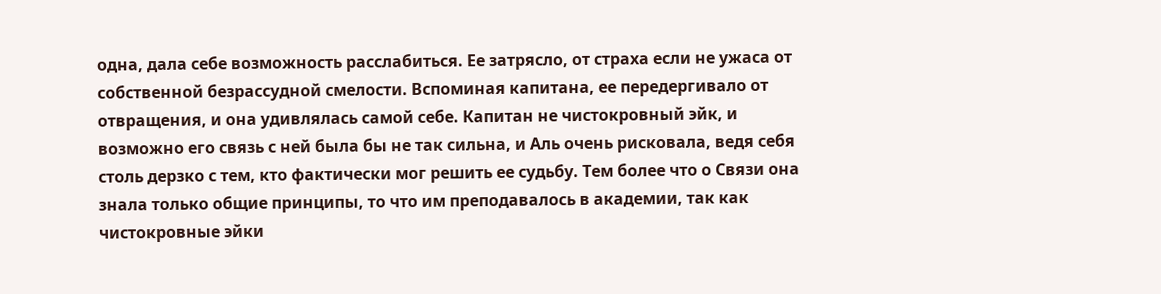одна, дала себе возможность расслабиться. Ее затрясло, от страха если не ужаса от собственной безрассудной смелости. Вспоминая капитана, ее передергивало от отвращения, и она удивлялась самой себе. Капитан не чистокровный эйк, и возможно его связь с ней была бы не так сильна, и Аль очень рисковала, ведя себя столь дерзко с тем, кто фактически мог решить ее судьбу. Тем более что о Связи она знала только общие принципы, то что им преподавалось в академии, так как чистокровные эйки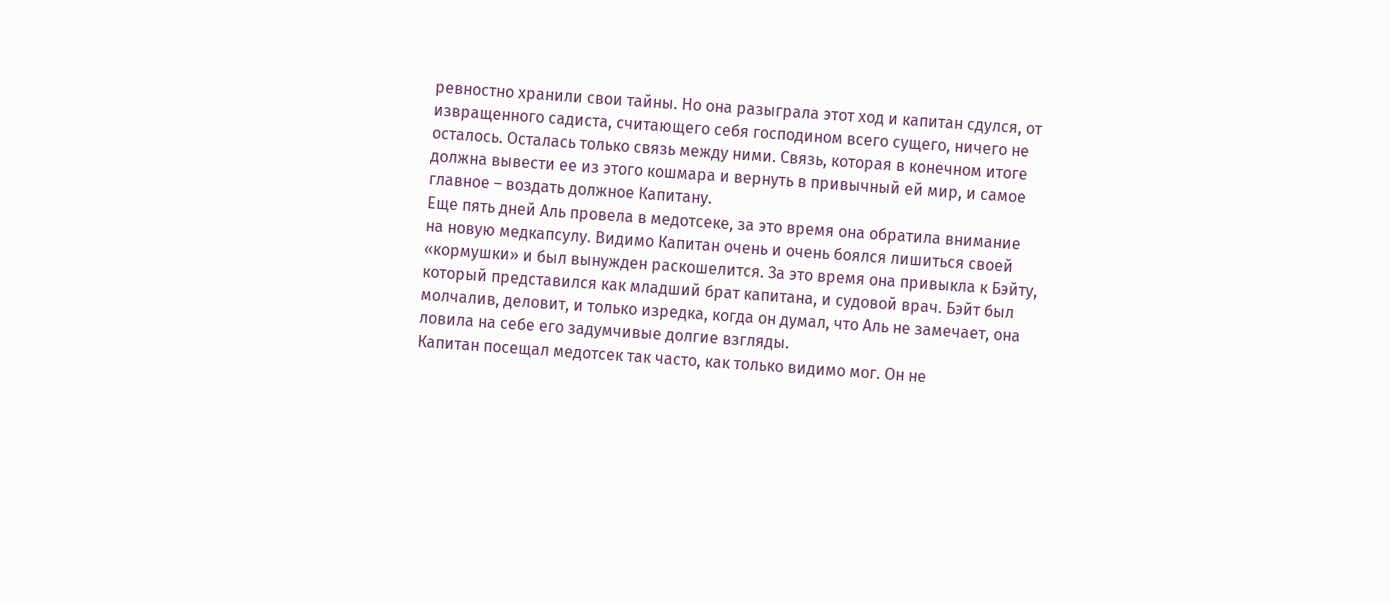ревностно хранили свои тайны. Но она разыграла этот ход и капитан сдулся, от извращенного садиста, считающего себя господином всего сущего, ничего не осталось. Осталась только связь между ними. Связь, которая в конечном итоге должна вывести ее из этого кошмара и вернуть в привычный ей мир, и самое главное – воздать должное Капитану.
Еще пять дней Аль провела в медотсеке, за это время она обратила внимание на новую медкапсулу. Видимо Капитан очень и очень боялся лишиться своей «кормушки» и был вынужден раскошелится. За это время она привыкла к Бэйту, который представился как младший брат капитана, и судовой врач. Бэйт был молчалив, деловит, и только изредка, когда он думал, что Аль не замечает, она ловила на себе его задумчивые долгие взгляды.
Капитан посещал медотсек так часто, как только видимо мог. Он не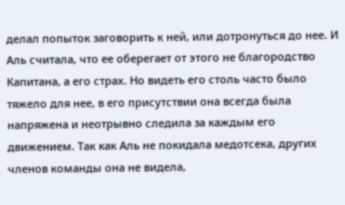делал попыток заговорить к ней, или дотронуться до нее. И Аль считала, что ее оберегает от этого не благородство Капитана, а его страх. Но видеть его столь часто было тяжело для нее, в его присутствии она всегда была напряжена и неотрывно следила за каждым его движением. Так как Аль не покидала медотсека, других членов команды она не видела,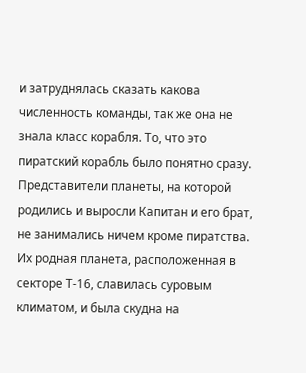и затруднялась сказать какова численность команды, так же она не знала класс корабля. То, что это пиратский корабль было понятно сразу. Представители планеты, на которой родились и выросли Капитан и его брат, не занимались ничем кроме пиратства. Их родная планета, расположенная в секторе Т-16, славилась суровым климатом, и была скудна на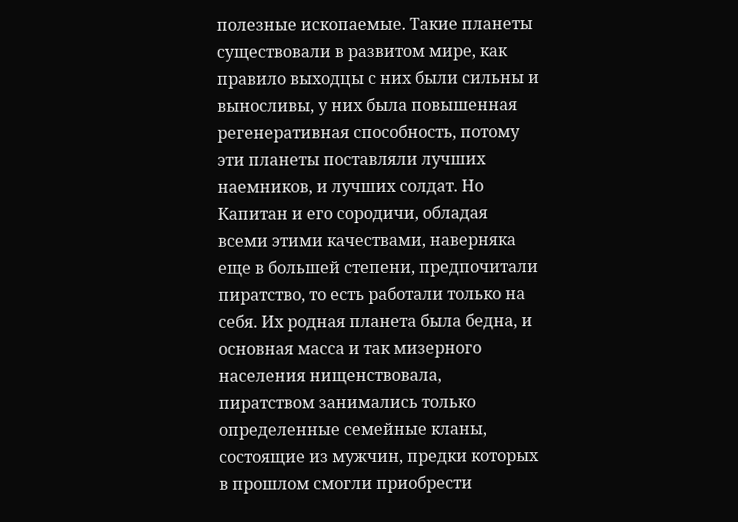полезные ископаемые. Такие планеты существовали в развитом мире, как правило выходцы с них были сильны и выносливы, у них была повышенная регенеративная способность, потому эти планеты поставляли лучших наемников, и лучших солдат. Но Капитан и его сородичи, обладая всеми этими качествами, наверняка еще в большей степени, предпочитали пиратство, то есть работали только на себя. Их родная планета была бедна, и основная масса и так мизерного населения нищенствовала, пиратством занимались только определенные семейные кланы, состоящие из мужчин, предки которых в прошлом смогли приобрести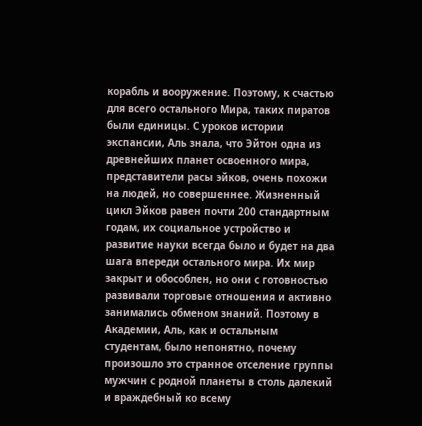корабль и вооружение. Поэтому, к счастью для всего остального Мира, таких пиратов были единицы. С уроков истории экспансии, Аль знала, что Эйтон одна из древнейших планет освоенного мира, представители расы эйков, очень похожи на людей, но совершеннее. Жизненный цикл Эйков равен почти 200 стандартным годам, их социальное устройство и развитие науки всегда было и будет на два шага впереди остального мира. Их мир закрыт и обособлен, но они с готовностью развивали торговые отношения и активно занимались обменом знаний. Поэтому в Академии, Аль, как и остальным студентам, было непонятно, почему произошло это странное отселение группы мужчин с родной планеты в столь далекий и враждебный ко всему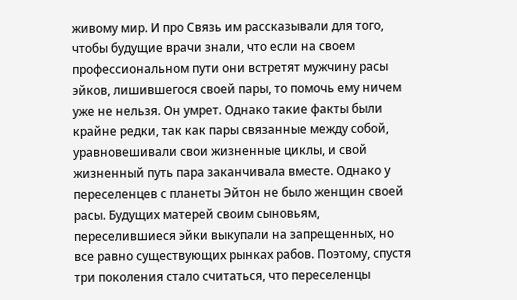живому мир. И про Связь им рассказывали для того, чтобы будущие врачи знали, что если на своем профессиональном пути они встретят мужчину расы эйков, лишившегося своей пары, то помочь ему ничем уже не нельзя. Он умрет. Однако такие факты были крайне редки, так как пары связанные между собой, уравновешивали свои жизненные циклы, и свой жизненный путь пара заканчивала вместе. Однако у переселенцев с планеты Эйтон не было женщин своей расы. Будущих матерей своим сыновьям, переселившиеся эйки выкупали на запрещенных, но все равно существующих рынках рабов. Поэтому, спустя три поколения стало считаться, что переселенцы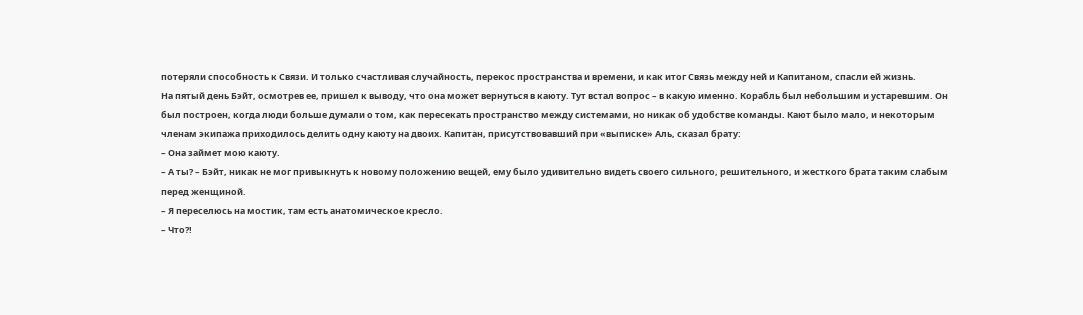потеряли способность к Связи. И только счастливая случайность, перекос пространства и времени, и как итог Связь между ней и Капитаном, спасли ей жизнь.
На пятый день Бэйт, осмотрев ее, пришел к выводу, что она может вернуться в каюту. Тут встал вопрос – в какую именно. Корабль был небольшим и устаревшим. Он был построен, когда люди больше думали о том, как пересекать пространство между системами, но никак об удобстве команды. Кают было мало, и некоторым членам экипажа приходилось делить одну каюту на двоих. Капитан, присутствовавший при «выписке» Аль, сказал брату:
– Она займет мою каюту.
– А ты? – Бэйт, никак не мог привыкнуть к новому положению вещей, ему было удивительно видеть своего сильного, решительного, и жесткого брата таким слабым перед женщиной.
– Я переселюсь на мостик, там есть анатомическое кресло.
– Что?!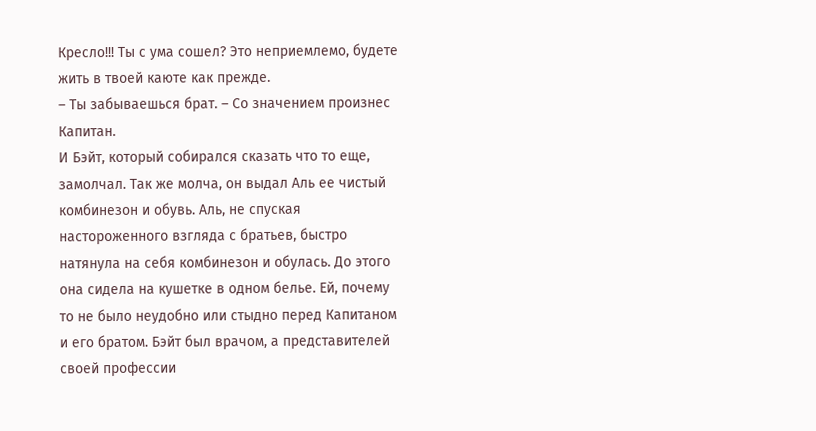Кресло!!! Ты с ума сошел? Это неприемлемо, будете жить в твоей каюте как прежде.
– Ты забываешься брат. – Со значением произнес Капитан.
И Бэйт, который собирался сказать что то еще, замолчал. Так же молча, он выдал Аль ее чистый комбинезон и обувь. Аль, не спуская настороженного взгляда с братьев, быстро натянула на себя комбинезон и обулась. До этого она сидела на кушетке в одном белье. Ей, почему то не было неудобно или стыдно перед Капитаном и его братом. Бэйт был врачом, а представителей своей профессии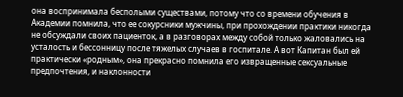она воспринимала бесполыми существами, потому что со времени обучения в Академии помнила, что ее сокурсники мужчины, при прохождении практики никогда не обсуждали своих пациенток, а в разговорах между собой только жаловались на усталость и бессонницу после тяжелых случаев в госпитале. А вот Капитан был ей практически «родным», она прекрасно помнила его извращенные сексуальные предпочтения, и наклонности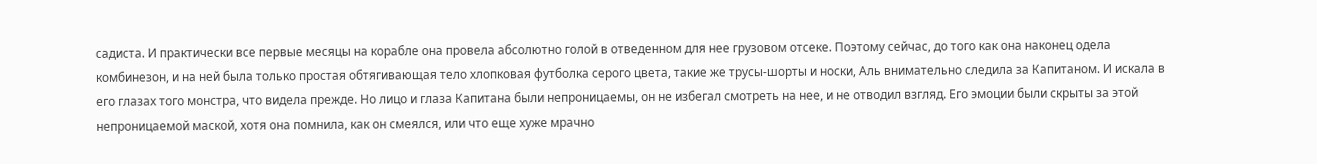садиста. И практически все первые месяцы на корабле она провела абсолютно голой в отведенном для нее грузовом отсеке. Поэтому сейчас, до того как она наконец одела комбинезон, и на ней была только простая обтягивающая тело хлопковая футболка серого цвета, такие же трусы-шорты и носки, Аль внимательно следила за Капитаном. И искала в его глазах того монстра, что видела прежде. Но лицо и глаза Капитана были непроницаемы, он не избегал смотреть на нее, и не отводил взгляд. Его эмоции были скрыты за этой непроницаемой маской, хотя она помнила, как он смеялся, или что еще хуже мрачно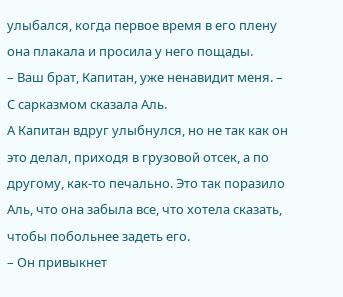улыбался, когда первое время в его плену она плакала и просила у него пощады.
– Ваш брат, Капитан, уже ненавидит меня. – С сарказмом сказала Аль.
А Капитан вдруг улыбнулся, но не так как он это делал, приходя в грузовой отсек, а по другому, как-то печально. Это так поразило Аль, что она забыла все, что хотела сказать, чтобы побольнее задеть его.
– Он привыкнет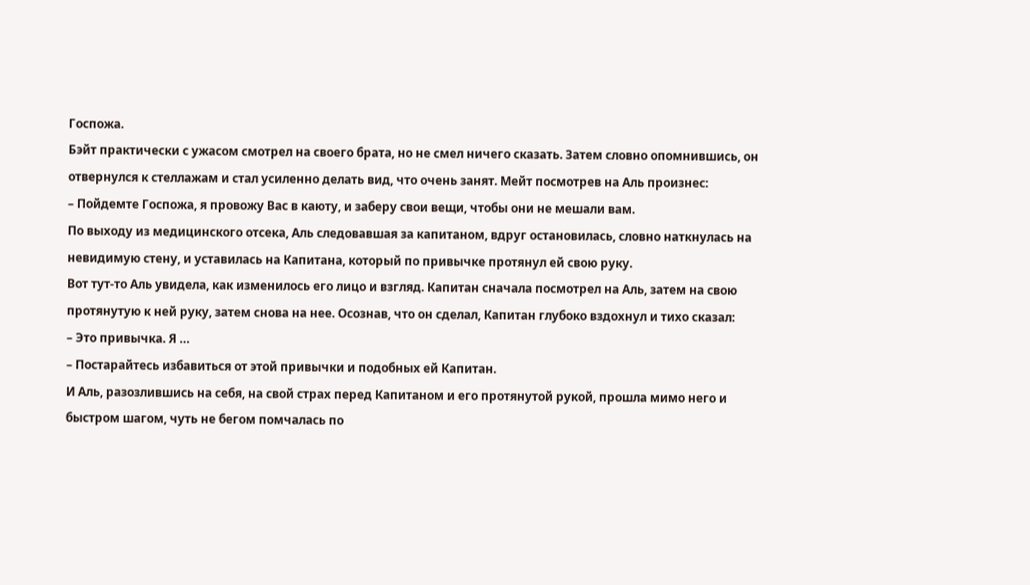Госпожа.
Бэйт практически с ужасом смотрел на своего брата, но не смел ничего сказать. Затем словно опомнившись, он отвернулся к стеллажам и стал усиленно делать вид, что очень занят. Мейт посмотрев на Аль произнес:
– Пойдемте Госпожа, я провожу Вас в каюту, и заберу свои вещи, чтобы они не мешали вам.
По выходу из медицинского отсека, Аль следовавшая за капитаном, вдруг остановилась, словно наткнулась на невидимую стену, и уставилась на Капитана, который по привычке протянул ей свою руку.
Вот тут-то Аль увидела, как изменилось его лицо и взгляд. Капитан сначала посмотрел на Аль, затем на свою протянутую к ней руку, затем снова на нее. Осознав, что он сделал, Капитан глубоко вздохнул и тихо сказал:
– Это привычка. Я …
– Постарайтесь избавиться от этой привычки и подобных ей Капитан.
И Аль, разозлившись на себя, на свой страх перед Капитаном и его протянутой рукой, прошла мимо него и быстром шагом, чуть не бегом помчалась по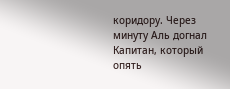коридору. Через минуту Аль догнал Капитан, который опять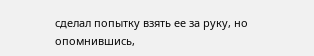сделал попытку взять ее за руку, но опомнившись,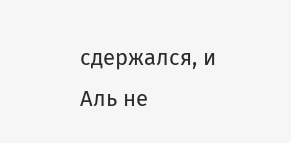сдержался, и Аль не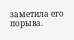заметила его порыва.